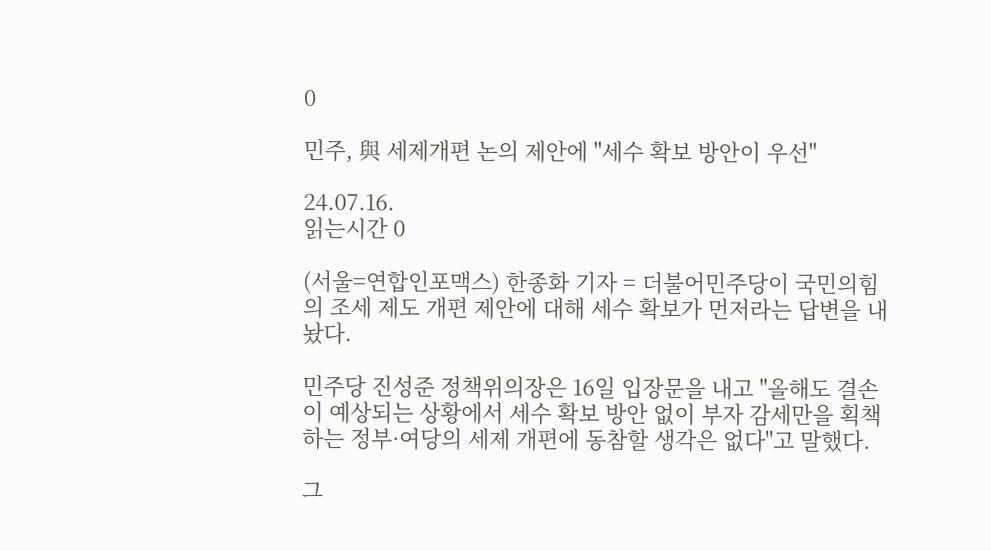0

민주, 與 세제개편 논의 제안에 "세수 확보 방안이 우선"

24.07.16.
읽는시간 0

(서울=연합인포맥스) 한종화 기자 = 더불어민주당이 국민의힘의 조세 제도 개편 제안에 대해 세수 확보가 먼저라는 답변을 내놨다.

민주당 진성준 정책위의장은 16일 입장문을 내고 "올해도 결손이 예상되는 상황에서 세수 확보 방안 없이 부자 감세만을 획책하는 정부·여당의 세제 개편에 동참할 생각은 없다"고 말했다.

그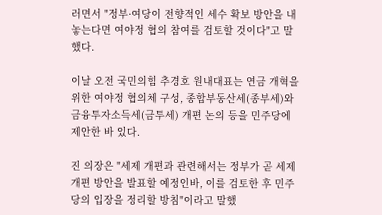러면서 "정부·여당이 전향적인 세수 확보 방안을 내놓는다면 여야정 협의 참여를 검토할 것이다"고 말했다.

이날 오전 국민의힘 추경호 원내대표는 연금 개혁을 위한 여야정 협의체 구성, 종합부동산세(종부세)와 금융투자소득세(금투세) 개편 논의 등을 민주당에 제안한 바 있다.

진 의장은 "세제 개편과 관련해서는 정부가 곧 세제 개편 방안을 발표할 예정인바, 이를 검토한 후 민주당의 입장을 정리할 방침"이라고 말했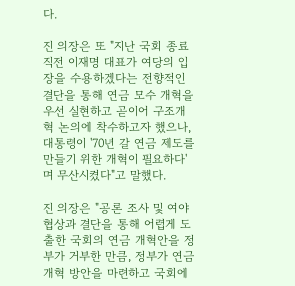다.

진 의장은 또 "지난 국회 종료 직전 이재명 대표가 여당의 입장을 수용하겠다는 전향적인 결단을 통해 연금 모수 개혁을 우선 실현하고 곧이어 구조개혁 논의에 착수하고자 했으나, 대통령이 '70년 갈 연금 제도를 만들기 위한 개혁이 필요하다'며 무산시켰다"고 말했다.

진 의장은 "공론 조사 및 여야 협상과 결단을 통해 어렵게 도출한 국회의 연금 개혁안을 정부가 거부한 만큼, 정부가 연금 개혁 방안을 마련하고 국회에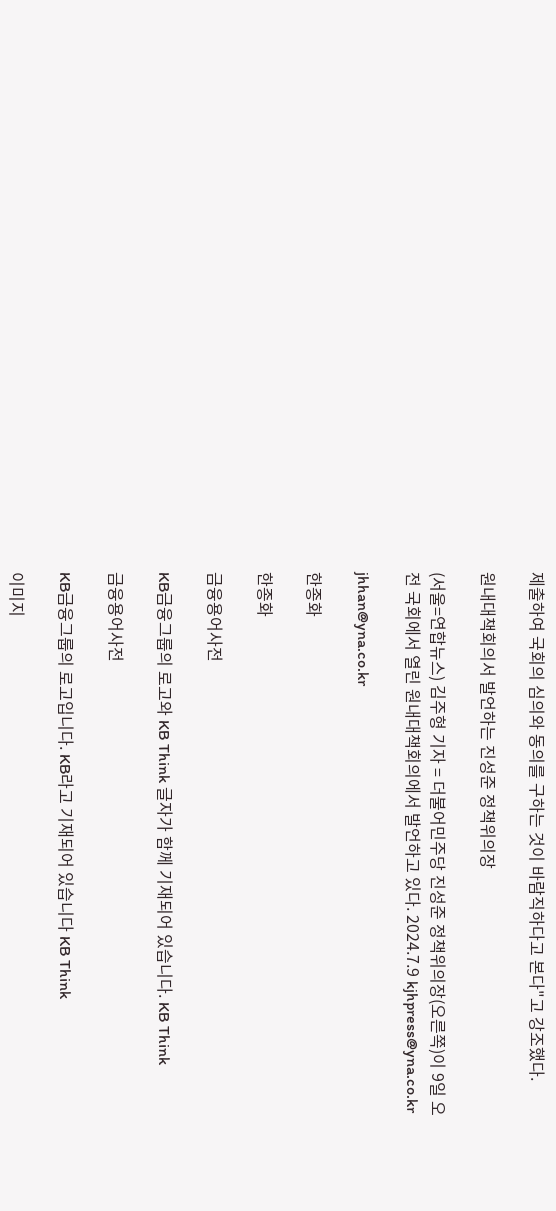제출하여 국회의 심의와 동의를 구하는 것이 바람직하다고 본다"고 강조했다.

원내대책회의서 발언하는 진성준 정책위의장

(서울=연합뉴스) 김주형 기자 = 더불어민주당 진성준 정책위의장(오른쪽)이 9일 오전 국회에서 열린 원내대책회의에서 발언하고 있다. 2024.7.9 kjhpress@yna.co.kr

jhhan@yna.co.kr

한종화

한종화

금융용어사전

KB금융그룹의 로고와 KB Think 글자가 함께 기재되어 있습니다. KB Think

금융용어사전

KB금융그룹의 로고입니다. KB라고 기재되어 있습니다 KB Think

이미지